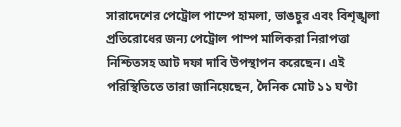সারাদেশের পেট্রোল পাম্পে হামলা, ভাঙচুর এবং বিশৃঙ্খলা প্রতিরোধের জন্য পেট্রোল পাম্প মালিকরা নিরাপত্তা নিশ্চিতসহ আট দফা দাবি উপস্থাপন করেছেন। এই পরিস্থিতিতে তারা জানিয়েছেন, দৈনিক মোট ১১ ঘণ্টা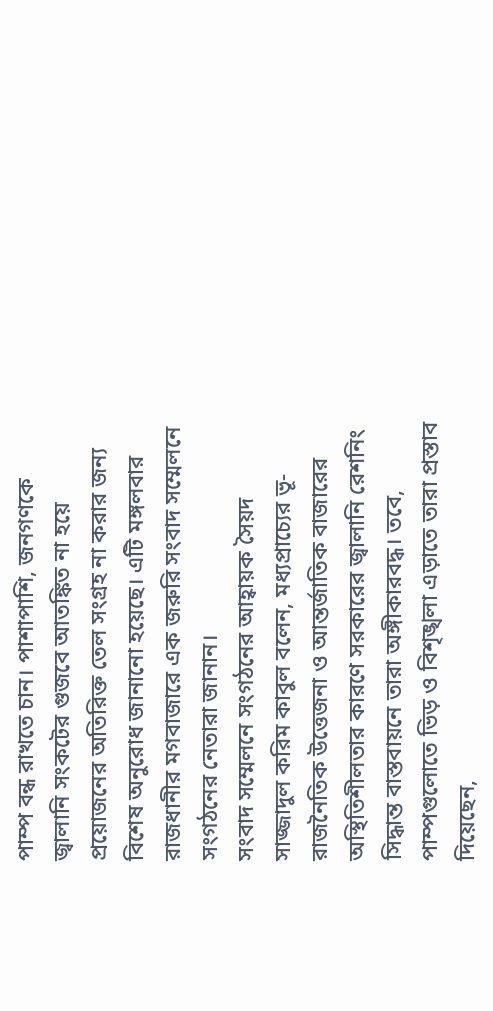পাম্প বন্ধ রাখতে চান। পাশাপাশি, জনগণকে জ্বালানি সংকটের গুজবে আতঙ্কিত না হয়ে প্রয়োজনের অতিরিক্ত তেল সংগ্রহ না করার জন্য বিশেষ অনুরোধ জানানো হয়েছে। এটি মঙ্গলবার রাজধানীর মগবাজারে এক জরুরি সংবাদ সম্মেলনে সংগঠনের নেতারা জানান।
সংবাদ সম্মেলনে সংগঠনের আহ্বায়ক সৈয়দ সাজ্জাদুল করিম কাবুল বলেন, মধ্যপ্রাচ্যের ভূ-রাজনৈতিক উত্তেজনা ও আন্তর্জাতিক বাজারের অস্থিতিশীলতার কারণে সরকারের জ্বালানি রেশনিং সিদ্ধান্ত বাস্তবায়নে তারা অঙ্গীকারবদ্ধ। তবে, পাম্পগুলোতে ভিড় ও বিশৃঙ্খলা এড়াতে তারা প্রস্তাব দিয়েছেন,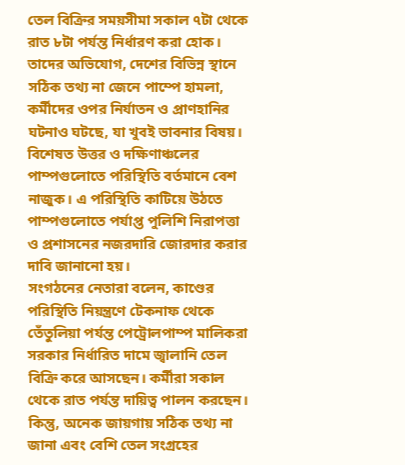তেল বিক্রির সময়সীমা সকাল ৭টা থেকে রাত ৮টা পর্যন্ত নির্ধারণ করা হোক।
তাদের অভিযোগ, দেশের বিভিন্ন স্থানে সঠিক তথ্য না জেনে পাম্পে হামলা, কর্মীদের ওপর নির্যাতন ও প্রাণহানির ঘটনাও ঘটছে, যা খুবই ভাবনার বিষয়। বিশেষত উত্তর ও দক্ষিণাঞ্চলের পাম্পগুলোতে পরিস্থিতি বর্তমানে বেশ নাজুক। এ পরিস্থিতি কাটিয়ে উঠতে পাম্পগুলোতে পর্যাপ্ত পুলিশি নিরাপত্তা ও প্রশাসনের নজরদারি জোরদার করার দাবি জানানো হয়।
সংগঠনের নেতারা বলেন, কাণ্ডের পরিস্থিতি নিয়ন্ত্রণে টেকনাফ থেকে তেঁতুলিয়া পর্যন্ত পেট্রোলপাম্প মালিকরা সরকার নির্ধারিত দামে জ্বালানি তেল বিক্রি করে আসছেন। কর্মীরা সকাল থেকে রাত পর্যন্ত দায়িত্ব পালন করছেন। কিন্তু, অনেক জায়গায় সঠিক তথ্য না জানা এবং বেশি তেল সংগ্রহের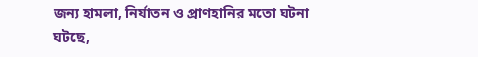জন্য হামলা, নির্যাতন ও প্রাণহানির মতো ঘটনা ঘটছে,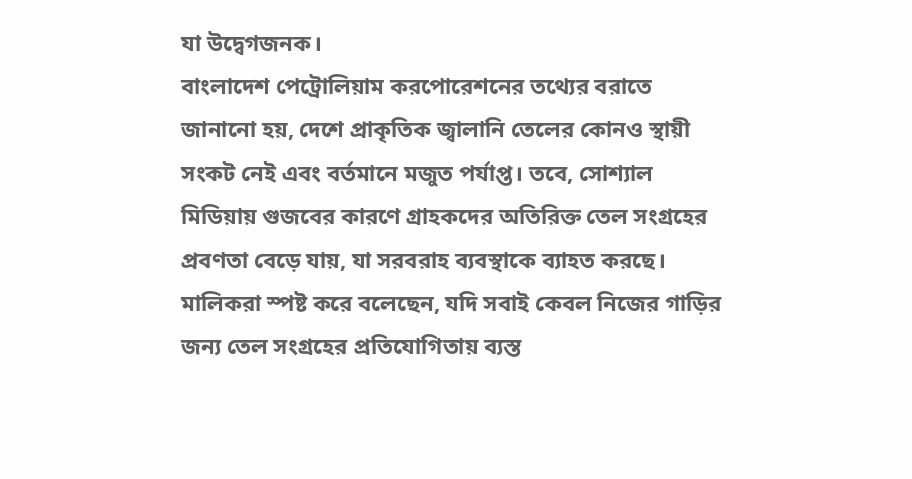যা উদ্বেগজনক।
বাংলাদেশ পেট্রোলিয়াম করপোরেশনের তথ্যের বরাতে জানানো হয়, দেশে প্রাকৃতিক জ্বালানি তেলের কোনও স্থায়ী সংকট নেই এবং বর্তমানে মজুত পর্যাপ্ত। তবে, সোশ্যাল মিডিয়ায় গুজবের কারণে গ্রাহকদের অতিরিক্ত তেল সংগ্রহের প্রবণতা বেড়ে যায়, যা সরবরাহ ব্যবস্থাকে ব্যাহত করছে।
মালিকরা স্পষ্ট করে বলেছেন, যদি সবাই কেবল নিজের গাড়ির জন্য তেল সংগ্রহের প্রতিযোগিতায় ব্যস্ত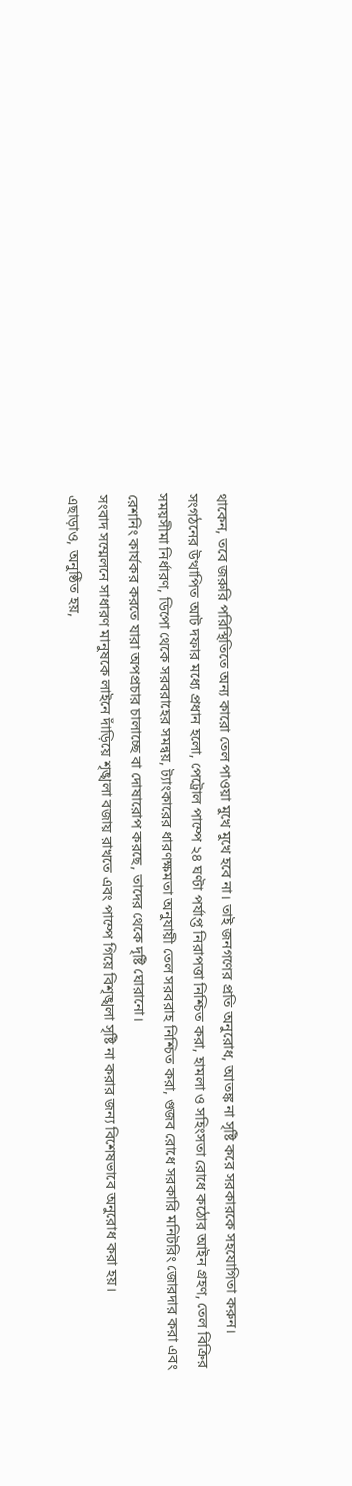থাকেন, তবে জরুরি পরিস্থিতিতে অন্য কারো তেল পাওয়া মুখে মুখে হবে না। তাই জনগণের প্রতি অনুরোধ, আতঙ্ক না সৃষ্টি করে সরকারকে সহযোগিতা করুন।
সংগঠনের উত্থাপিত আট দফার মধ্যে প্রধান হলো, পেট্রোল পাম্পে ২৪ ঘণ্টা পর্যাপ্ত নিরাপত্তা নিশ্চিত করা, হামলা ও সহিংসতা রোধে কঠোর আইন গ্রহণ, তেল বিক্রির সময়সীমা নির্ধারণ, ডিপো থেকে সরবরাহের সমন্বয়, ট্যাংকারের ধারণক্ষমতা অনুযায়ী তেল সরবরাহ নিশ্চিত করা, গুজব রোধে সরকারি মনিটরিং জোরদার করা এবং রেশনিং কার্যকর করতে যারা অপপ্রচার চালাচ্ছে বা দোষারোপ করছে, তাদের থেকে দৃষ্টি ঘোরানো।
সংবাদ সম্মেলনে সাধারণ মানুষকে লাইনে দাঁড়িয়ে শৃঙ্খলা বজায় রাখতে এবং পাম্পে গিয়ে বিশৃঙ্খলা সৃষ্টি না করার জন্য বিশেষভাবে অনুরোধ করা হয়।
এছাড়াও, অনুষ্ঠিত হয়,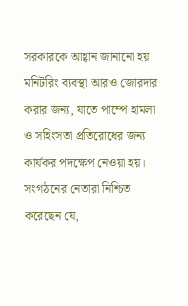সরকারকে আহ্বান জানানো হয় মনিটরিং ব্যবস্থা আরও জোরদার করার জন্য, যাতে পাম্পে হামলা ও সহিংসতা প্রতিরোধের জন্য কার্যকর পদক্ষেপ নেওয়া হয়। সংগঠনের নেতারা নিশ্চিত করেছেন যে,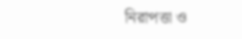নিরাপত্তা ও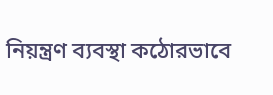নিয়ন্ত্রণ ব্যবস্থা কঠোরভাবে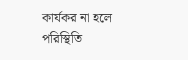কার্যকর না হলে পরিস্থিতি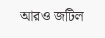আরও জটিল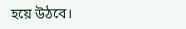হয়ে উঠবে।